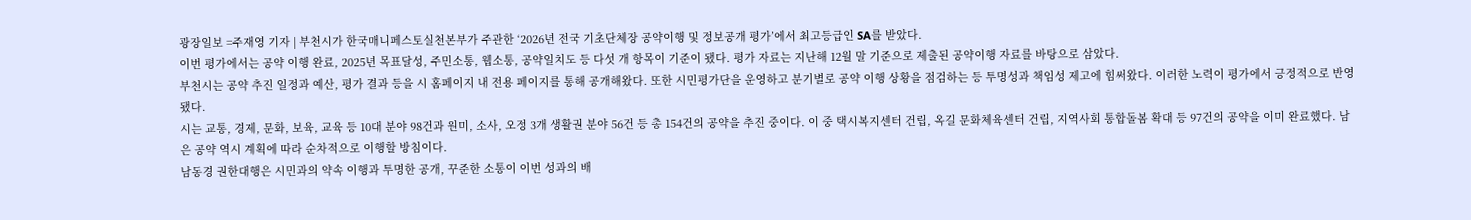광장일보 =주재영 기자 | 부천시가 한국매니페스토실천본부가 주관한 ‘2026년 전국 기초단체장 공약이행 및 정보공개 평가’에서 최고등급인 SA를 받았다.
이번 평가에서는 공약 이행 완료, 2025년 목표달성, 주민소통, 웹소통, 공약일치도 등 다섯 개 항목이 기준이 됐다. 평가 자료는 지난해 12월 말 기준으로 제출된 공약이행 자료를 바탕으로 삼았다.
부천시는 공약 추진 일정과 예산, 평가 결과 등을 시 홈페이지 내 전용 페이지를 통해 공개해왔다. 또한 시민평가단을 운영하고 분기별로 공약 이행 상황을 점검하는 등 투명성과 책임성 제고에 힘써왔다. 이러한 노력이 평가에서 긍정적으로 반영됐다.
시는 교통, 경제, 문화, 보육, 교육 등 10대 분야 98건과 원미, 소사, 오정 3개 생활권 분야 56건 등 총 154건의 공약을 추진 중이다. 이 중 택시복지센터 건립, 옥길 문화체육센터 건립, 지역사회 통합돌봄 확대 등 97건의 공약을 이미 완료했다. 남은 공약 역시 계획에 따라 순차적으로 이행할 방침이다.
남동경 권한대행은 시민과의 약속 이행과 투명한 공개, 꾸준한 소통이 이번 성과의 배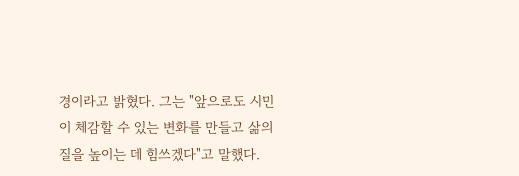경이라고 밝혔다. 그는 "앞으로도 시민이 체감할 수 있는 변화를 만들고 삶의 질을 높이는 데 힘쓰겠다"고 말했다.